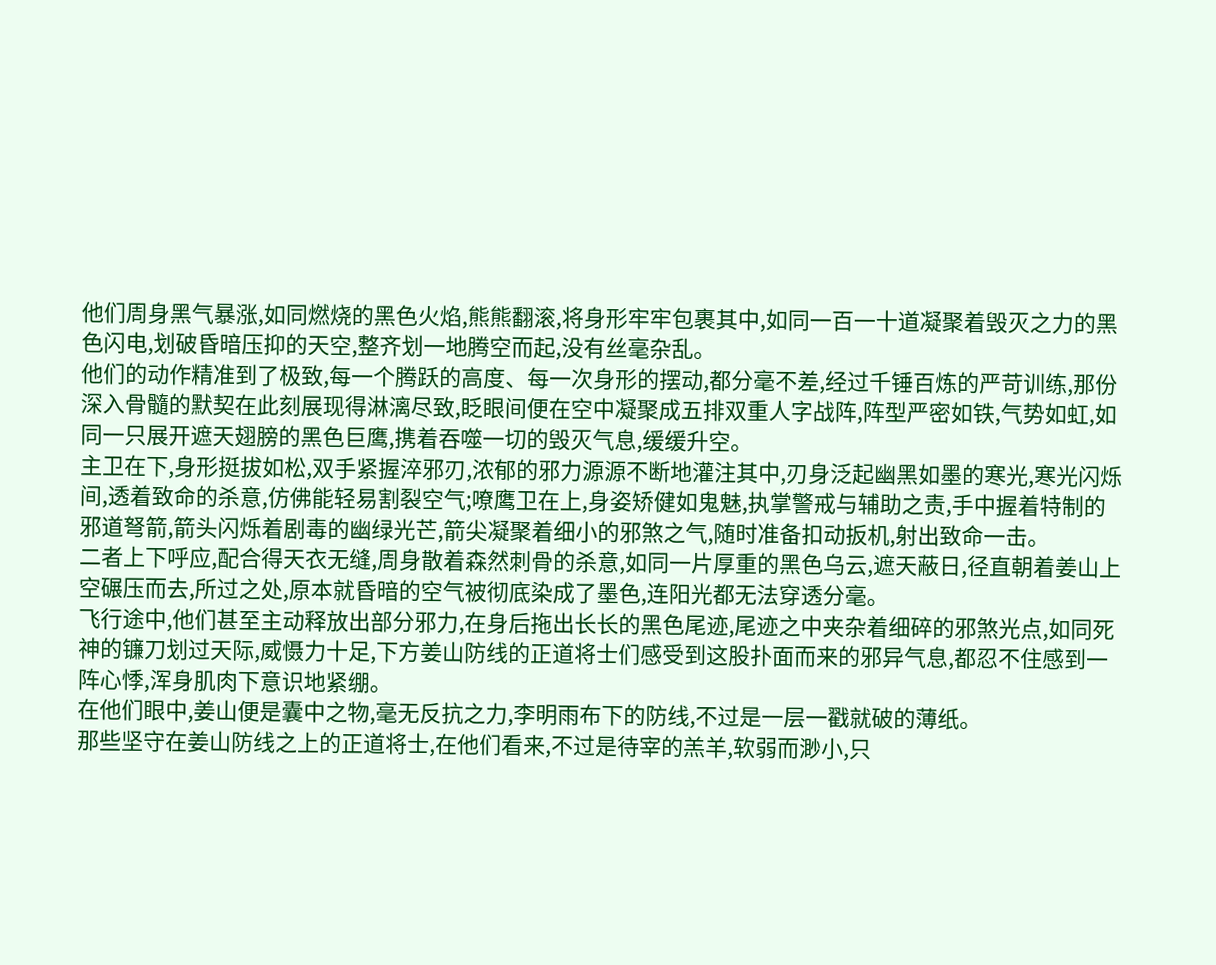他们周身黑气暴涨,如同燃烧的黑色火焰,熊熊翻滚,将身形牢牢包裹其中,如同一百一十道凝聚着毁灭之力的黑色闪电,划破昏暗压抑的天空,整齐划一地腾空而起,没有丝毫杂乱。
他们的动作精准到了极致,每一个腾跃的高度、每一次身形的摆动,都分毫不差,经过千锤百炼的严苛训练,那份深入骨髓的默契在此刻展现得淋漓尽致,眨眼间便在空中凝聚成五排双重人字战阵,阵型严密如铁,气势如虹,如同一只展开遮天翅膀的黑色巨鹰,携着吞噬一切的毁灭气息,缓缓升空。
主卫在下,身形挺拔如松,双手紧握淬邪刃,浓郁的邪力源源不断地灌注其中,刃身泛起幽黑如墨的寒光,寒光闪烁间,透着致命的杀意,仿佛能轻易割裂空气;嘹鹰卫在上,身姿矫健如鬼魅,执掌警戒与辅助之责,手中握着特制的邪道弩箭,箭头闪烁着剧毒的幽绿光芒,箭尖凝聚着细小的邪煞之气,随时准备扣动扳机,射出致命一击。
二者上下呼应,配合得天衣无缝,周身散着森然刺骨的杀意,如同一片厚重的黑色乌云,遮天蔽日,径直朝着姜山上空碾压而去,所过之处,原本就昏暗的空气被彻底染成了墨色,连阳光都无法穿透分毫。
飞行途中,他们甚至主动释放出部分邪力,在身后拖出长长的黑色尾迹,尾迹之中夹杂着细碎的邪煞光点,如同死神的镰刀划过天际,威慑力十足,下方姜山防线的正道将士们感受到这股扑面而来的邪异气息,都忍不住感到一阵心悸,浑身肌肉下意识地紧绷。
在他们眼中,姜山便是囊中之物,毫无反抗之力,李明雨布下的防线,不过是一层一戳就破的薄纸。
那些坚守在姜山防线之上的正道将士,在他们看来,不过是待宰的羔羊,软弱而渺小,只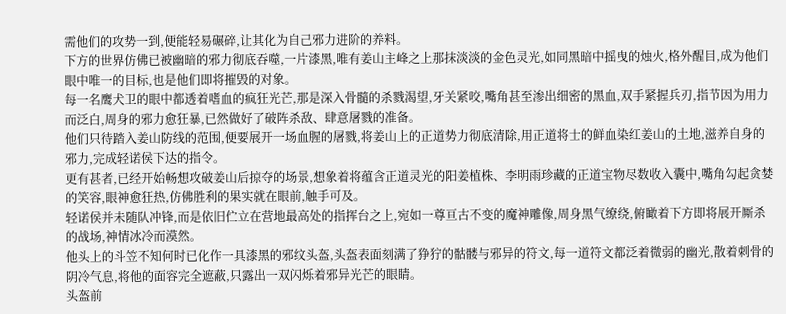需他们的攻势一到,便能轻易碾碎,让其化为自己邪力进阶的养料。
下方的世界仿佛已被幽暗的邪力彻底吞噬,一片漆黑,唯有姜山主峰之上那抹淡淡的金色灵光,如同黑暗中摇曳的烛火,格外醒目,成为他们眼中唯一的目标,也是他们即将摧毁的对象。
每一名鹰犬卫的眼中都透着嗜血的疯狂光芒,那是深入骨髓的杀戮渴望,牙关紧咬,嘴角甚至渗出细密的黑血,双手紧握兵刃,指节因为用力而泛白,周身的邪力愈狂暴,已然做好了破阵杀敌、肆意屠戮的准备。
他们只待踏入姜山防线的范围,便要展开一场血腥的屠戮,将姜山上的正道势力彻底清除,用正道将士的鲜血染红姜山的土地,滋养自身的邪力,完成轻诺侯下达的指令。
更有甚者,已经开始畅想攻破姜山后掠夺的场景,想象着将蕴含正道灵光的阳姜植株、李明雨珍藏的正道宝物尽数收入囊中,嘴角勾起贪婪的笑容,眼神愈狂热,仿佛胜利的果实就在眼前,触手可及。
轻诺侯并未随队冲锋,而是依旧伫立在营地最高处的指挥台之上,宛如一尊亘古不变的魔神雕像,周身黑气缭绕,俯瞰着下方即将展开厮杀的战场,神情冰冷而漠然。
他头上的斗笠不知何时已化作一具漆黑的邪纹头盔,头盔表面刻满了狰狞的骷髅与邪异的符文,每一道符文都泛着微弱的幽光,散着刺骨的阴冷气息,将他的面容完全遮蔽,只露出一双闪烁着邪异光芒的眼睛。
头盔前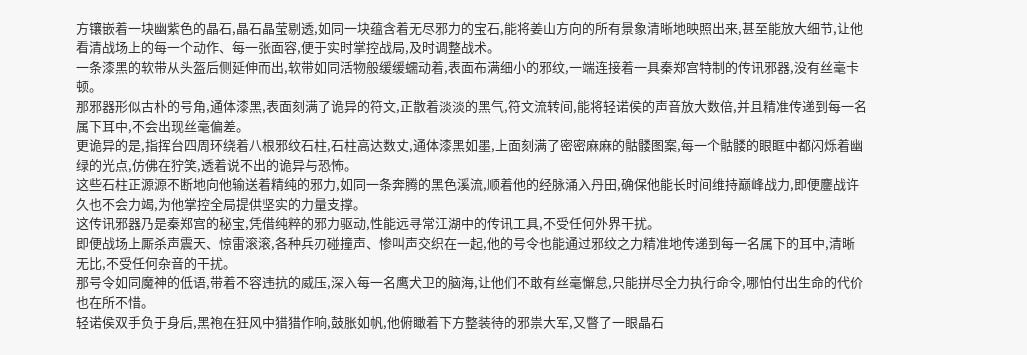方镶嵌着一块幽紫色的晶石,晶石晶莹剔透,如同一块蕴含着无尽邪力的宝石,能将姜山方向的所有景象清晰地映照出来,甚至能放大细节,让他看清战场上的每一个动作、每一张面容,便于实时掌控战局,及时调整战术。
一条漆黑的软带从头盔后侧延伸而出,软带如同活物般缓缓蠕动着,表面布满细小的邪纹,一端连接着一具秦郑宫特制的传讯邪器,没有丝毫卡顿。
那邪器形似古朴的号角,通体漆黑,表面刻满了诡异的符文,正散着淡淡的黑气,符文流转间,能将轻诺侯的声音放大数倍,并且精准传递到每一名属下耳中,不会出现丝毫偏差。
更诡异的是,指挥台四周环绕着八根邪纹石柱,石柱高达数丈,通体漆黑如墨,上面刻满了密密麻麻的骷髅图案,每一个骷髅的眼眶中都闪烁着幽绿的光点,仿佛在狞笑,透着说不出的诡异与恐怖。
这些石柱正源源不断地向他输送着精纯的邪力,如同一条奔腾的黑色溪流,顺着他的经脉涌入丹田,确保他能长时间维持巅峰战力,即便鏖战许久也不会力竭,为他掌控全局提供坚实的力量支撑。
这传讯邪器乃是秦郑宫的秘宝,凭借纯粹的邪力驱动,性能远寻常江湖中的传讯工具,不受任何外界干扰。
即便战场上厮杀声震天、惊雷滚滚,各种兵刃碰撞声、惨叫声交织在一起,他的号令也能通过邪纹之力精准地传递到每一名属下的耳中,清晰无比,不受任何杂音的干扰。
那号令如同魔神的低语,带着不容违抗的威压,深入每一名鹰犬卫的脑海,让他们不敢有丝毫懈怠,只能拼尽全力执行命令,哪怕付出生命的代价也在所不惜。
轻诺侯双手负于身后,黑袍在狂风中猎猎作响,鼓胀如帆,他俯瞰着下方整装待的邪祟大军,又瞥了一眼晶石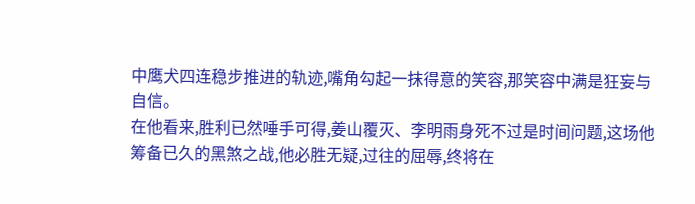中鹰犬四连稳步推进的轨迹,嘴角勾起一抹得意的笑容,那笑容中满是狂妄与自信。
在他看来,胜利已然唾手可得,姜山覆灭、李明雨身死不过是时间问题,这场他筹备已久的黑煞之战,他必胜无疑,过往的屈辱,终将在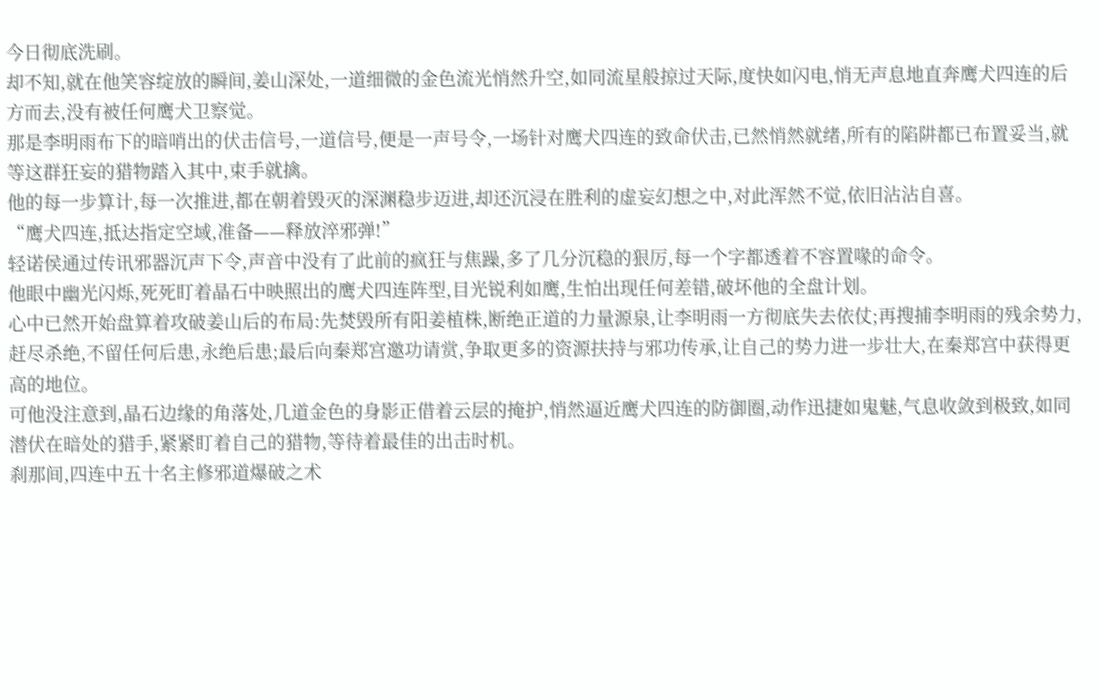今日彻底洗刷。
却不知,就在他笑容绽放的瞬间,姜山深处,一道细微的金色流光悄然升空,如同流星般掠过天际,度快如闪电,悄无声息地直奔鹰犬四连的后方而去,没有被任何鹰犬卫察觉。
那是李明雨布下的暗哨出的伏击信号,一道信号,便是一声号令,一场针对鹰犬四连的致命伏击,已然悄然就绪,所有的陷阱都已布置妥当,就等这群狂妄的猎物踏入其中,束手就擒。
他的每一步算计,每一次推进,都在朝着毁灭的深渊稳步迈进,却还沉浸在胜利的虚妄幻想之中,对此浑然不觉,依旧沾沾自喜。
“鹰犬四连,抵达指定空域,准备——释放淬邪弹!”
轻诺侯通过传讯邪器沉声下令,声音中没有了此前的疯狂与焦躁,多了几分沉稳的狠厉,每一个字都透着不容置喙的命令。
他眼中幽光闪烁,死死盯着晶石中映照出的鹰犬四连阵型,目光锐利如鹰,生怕出现任何差错,破坏他的全盘计划。
心中已然开始盘算着攻破姜山后的布局:先焚毁所有阳姜植株,断绝正道的力量源泉,让李明雨一方彻底失去依仗;再搜捕李明雨的残余势力,赶尽杀绝,不留任何后患,永绝后患;最后向秦郑宫邀功请赏,争取更多的资源扶持与邪功传承,让自己的势力进一步壮大,在秦郑宫中获得更高的地位。
可他没注意到,晶石边缘的角落处,几道金色的身影正借着云层的掩护,悄然逼近鹰犬四连的防御圈,动作迅捷如鬼魅,气息收敛到极致,如同潜伏在暗处的猎手,紧紧盯着自己的猎物,等待着最佳的出击时机。
刹那间,四连中五十名主修邪道爆破之术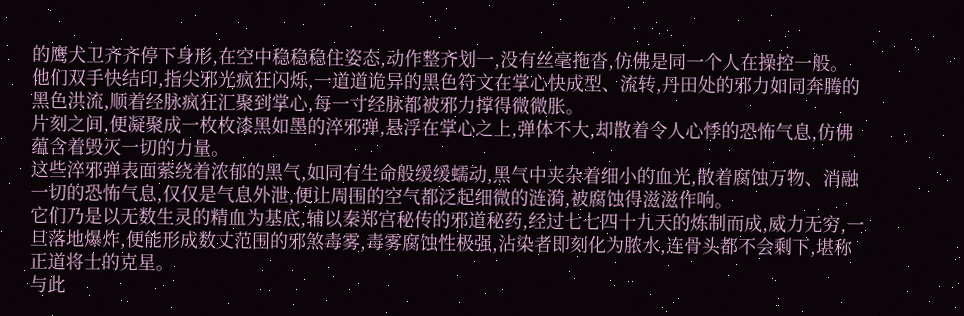的鹰犬卫齐齐停下身形,在空中稳稳稳住姿态,动作整齐划一,没有丝毫拖沓,仿佛是同一个人在操控一般。
他们双手快结印,指尖邪光疯狂闪烁,一道道诡异的黑色符文在掌心快成型、流转,丹田处的邪力如同奔腾的黑色洪流,顺着经脉疯狂汇聚到掌心,每一寸经脉都被邪力撑得微微胀。
片刻之间,便凝聚成一枚枚漆黑如墨的淬邪弹,悬浮在掌心之上,弹体不大,却散着令人心悸的恐怖气息,仿佛蕴含着毁灭一切的力量。
这些淬邪弹表面萦绕着浓郁的黑气,如同有生命般缓缓蠕动,黑气中夹杂着细小的血光,散着腐蚀万物、消融一切的恐怖气息,仅仅是气息外泄,便让周围的空气都泛起细微的涟漪,被腐蚀得滋滋作响。
它们乃是以无数生灵的精血为基底,辅以秦郑宫秘传的邪道秘药,经过七七四十九天的炼制而成,威力无穷,一旦落地爆炸,便能形成数丈范围的邪煞毒雾,毒雾腐蚀性极强,沾染者即刻化为脓水,连骨头都不会剩下,堪称正道将士的克星。
与此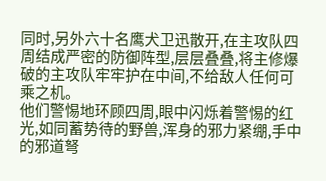同时,另外六十名鹰犬卫迅散开,在主攻队四周结成严密的防御阵型,层层叠叠,将主修爆破的主攻队牢牢护在中间,不给敌人任何可乘之机。
他们警惕地环顾四周,眼中闪烁着警惕的红光,如同蓄势待的野兽,浑身的邪力紧绷,手中的邪道弩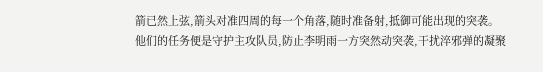箭已然上弦,箭头对准四周的每一个角落,随时准备射,抵御可能出现的突袭。
他们的任务便是守护主攻队员,防止李明雨一方突然动突袭,干扰淬邪弹的凝聚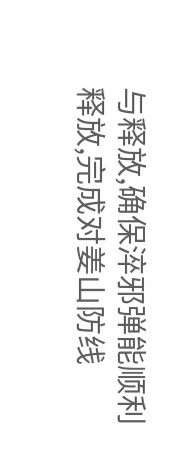与释放,确保淬邪弹能顺利释放,完成对姜山防线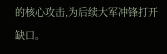的核心攻击,为后续大军冲锋打开缺口。